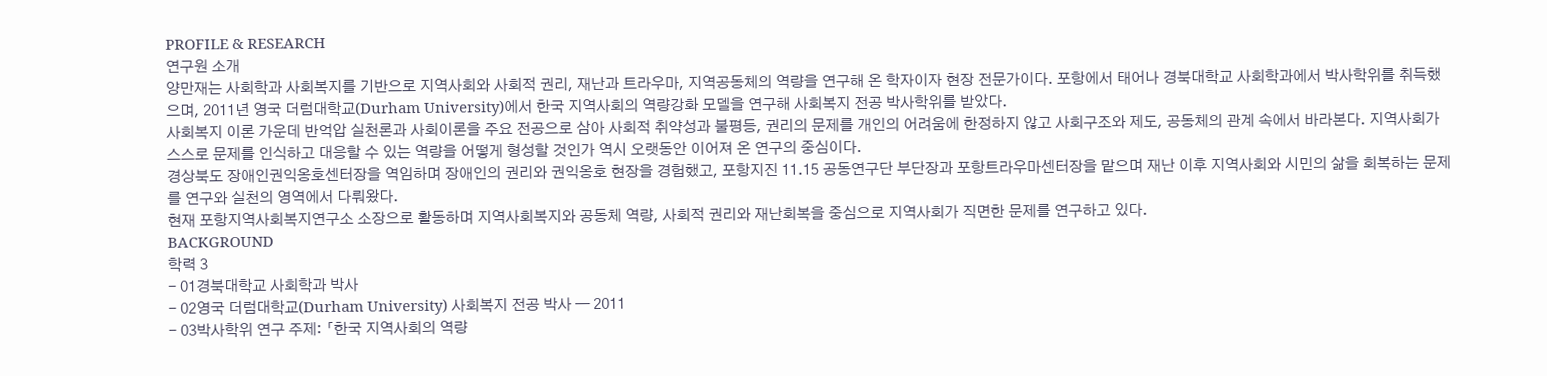PROFILE & RESEARCH
연구원 소개
양만재는 사회학과 사회복지를 기반으로 지역사회와 사회적 권리, 재난과 트라우마, 지역공동체의 역량을 연구해 온 학자이자 현장 전문가이다. 포항에서 태어나 경북대학교 사회학과에서 박사학위를 취득했으며, 2011년 영국 더럼대학교(Durham University)에서 한국 지역사회의 역량강화 모델을 연구해 사회복지 전공 박사학위를 받았다.
사회복지 이론 가운데 반억압 실천론과 사회이론을 주요 전공으로 삼아 사회적 취약성과 불평등, 권리의 문제를 개인의 어려움에 한정하지 않고 사회구조와 제도, 공동체의 관계 속에서 바라본다. 지역사회가 스스로 문제를 인식하고 대응할 수 있는 역량을 어떻게 형성할 것인가 역시 오랫동안 이어져 온 연구의 중심이다.
경상북도 장애인권익옹호센터장을 역임하며 장애인의 권리와 권익옹호 현장을 경험했고, 포항지진 11.15 공동연구단 부단장과 포항트라우마센터장을 맡으며 재난 이후 지역사회와 시민의 삶을 회복하는 문제를 연구와 실천의 영역에서 다뤄왔다.
현재 포항지역사회복지연구소 소장으로 활동하며 지역사회복지와 공동체 역량, 사회적 권리와 재난회복을 중심으로 지역사회가 직면한 문제를 연구하고 있다.
BACKGROUND
학력 3
- 01경북대학교 사회학과 박사
- 02영국 더럼대학교(Durham University) 사회복지 전공 박사 — 2011
- 03박사학위 연구 주제: 「한국 지역사회의 역량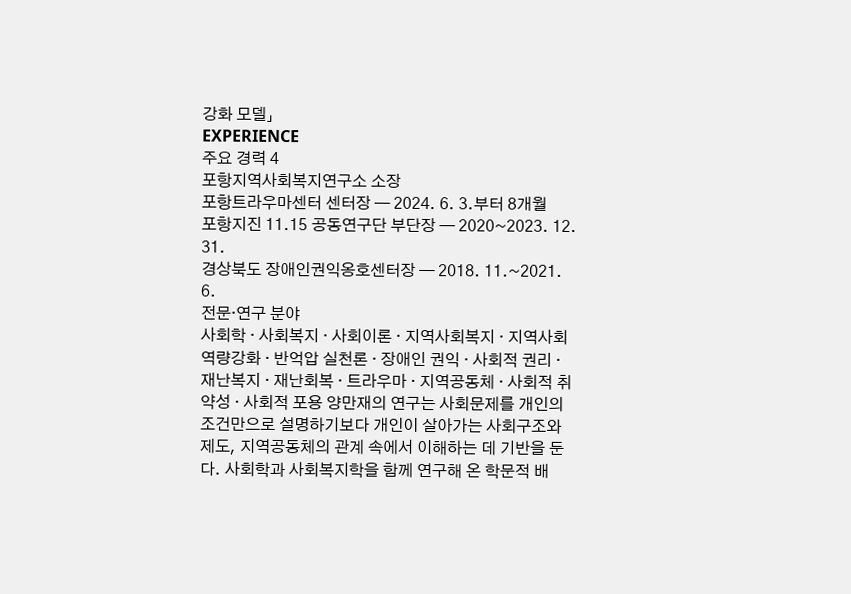강화 모델」
EXPERIENCE
주요 경력 4
포항지역사회복지연구소 소장
포항트라우마센터 센터장 — 2024. 6. 3.부터 8개월
포항지진 11.15 공동연구단 부단장 — 2020~2023. 12. 31.
경상북도 장애인권익옹호센터장 — 2018. 11.~2021. 6.
전문·연구 분야
사회학 · 사회복지 · 사회이론 · 지역사회복지 · 지역사회 역량강화 · 반억압 실천론 · 장애인 권익 · 사회적 권리 · 재난복지 · 재난회복 · 트라우마 · 지역공동체 · 사회적 취약성 · 사회적 포용 양만재의 연구는 사회문제를 개인의 조건만으로 설명하기보다 개인이 살아가는 사회구조와 제도, 지역공동체의 관계 속에서 이해하는 데 기반을 둔다. 사회학과 사회복지학을 함께 연구해 온 학문적 배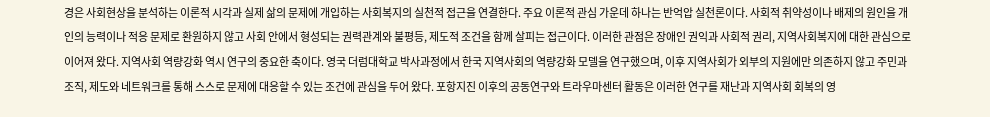경은 사회현상을 분석하는 이론적 시각과 실제 삶의 문제에 개입하는 사회복지의 실천적 접근을 연결한다. 주요 이론적 관심 가운데 하나는 반억압 실천론이다. 사회적 취약성이나 배제의 원인을 개인의 능력이나 적응 문제로 환원하지 않고 사회 안에서 형성되는 권력관계와 불평등, 제도적 조건을 함께 살피는 접근이다. 이러한 관점은 장애인 권익과 사회적 권리, 지역사회복지에 대한 관심으로 이어져 왔다. 지역사회 역량강화 역시 연구의 중요한 축이다. 영국 더럼대학교 박사과정에서 한국 지역사회의 역량강화 모델을 연구했으며, 이후 지역사회가 외부의 지원에만 의존하지 않고 주민과 조직, 제도와 네트워크를 통해 스스로 문제에 대응할 수 있는 조건에 관심을 두어 왔다. 포항지진 이후의 공동연구와 트라우마센터 활동은 이러한 연구를 재난과 지역사회 회복의 영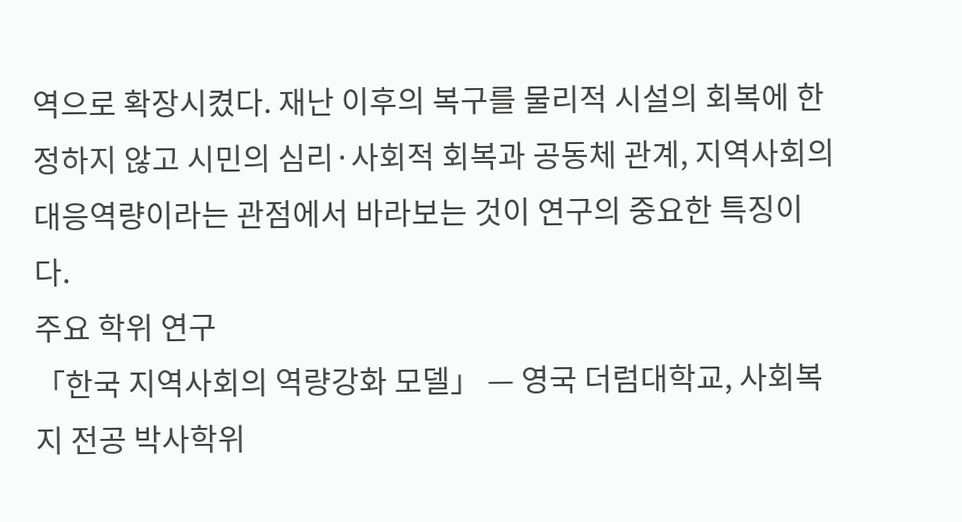역으로 확장시켰다. 재난 이후의 복구를 물리적 시설의 회복에 한정하지 않고 시민의 심리·사회적 회복과 공동체 관계, 지역사회의 대응역량이라는 관점에서 바라보는 것이 연구의 중요한 특징이다.
주요 학위 연구
「한국 지역사회의 역량강화 모델」 — 영국 더럼대학교, 사회복지 전공 박사학위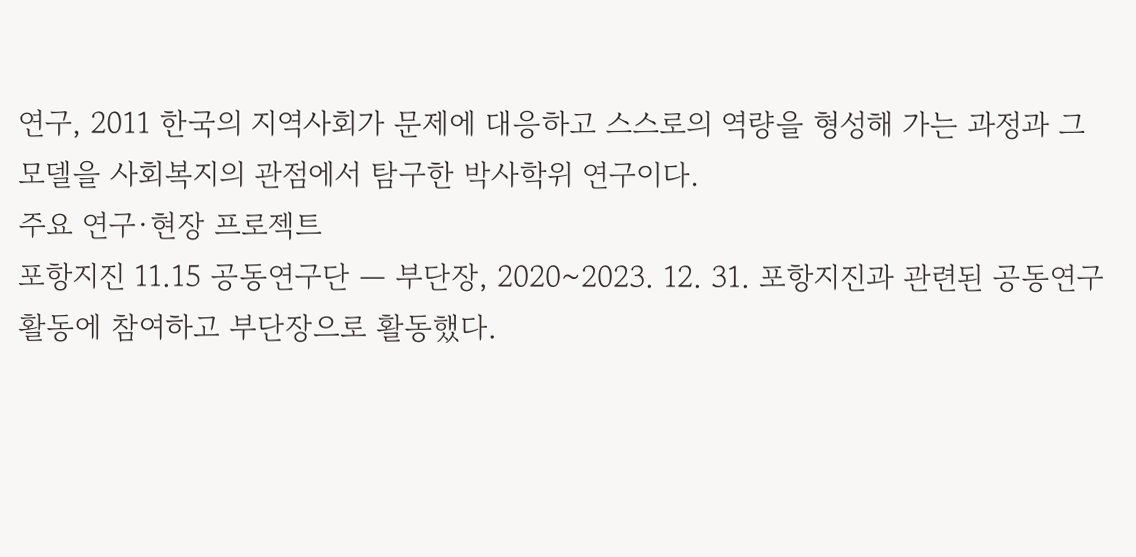연구, 2011 한국의 지역사회가 문제에 대응하고 스스로의 역량을 형성해 가는 과정과 그 모델을 사회복지의 관점에서 탐구한 박사학위 연구이다.
주요 연구·현장 프로젝트
포항지진 11.15 공동연구단 — 부단장, 2020~2023. 12. 31. 포항지진과 관련된 공동연구 활동에 참여하고 부단장으로 활동했다.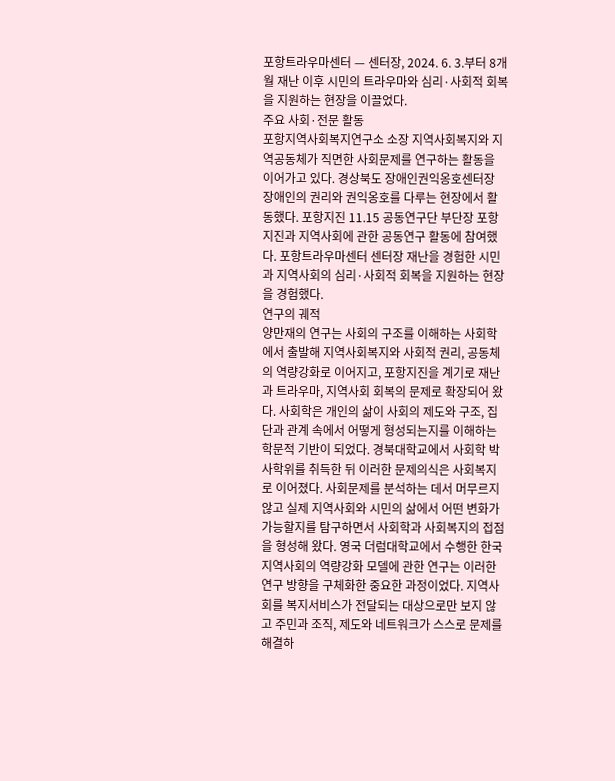포항트라우마센터 — 센터장, 2024. 6. 3.부터 8개월 재난 이후 시민의 트라우마와 심리·사회적 회복을 지원하는 현장을 이끌었다.
주요 사회·전문 활동
포항지역사회복지연구소 소장 지역사회복지와 지역공동체가 직면한 사회문제를 연구하는 활동을 이어가고 있다. 경상북도 장애인권익옹호센터장 장애인의 권리와 권익옹호를 다루는 현장에서 활동했다. 포항지진 11.15 공동연구단 부단장 포항지진과 지역사회에 관한 공동연구 활동에 참여했다. 포항트라우마센터 센터장 재난을 경험한 시민과 지역사회의 심리·사회적 회복을 지원하는 현장을 경험했다.
연구의 궤적
양만재의 연구는 사회의 구조를 이해하는 사회학에서 출발해 지역사회복지와 사회적 권리, 공동체의 역량강화로 이어지고, 포항지진을 계기로 재난과 트라우마, 지역사회 회복의 문제로 확장되어 왔다. 사회학은 개인의 삶이 사회의 제도와 구조, 집단과 관계 속에서 어떻게 형성되는지를 이해하는 학문적 기반이 되었다. 경북대학교에서 사회학 박사학위를 취득한 뒤 이러한 문제의식은 사회복지로 이어졌다. 사회문제를 분석하는 데서 머무르지 않고 실제 지역사회와 시민의 삶에서 어떤 변화가 가능할지를 탐구하면서 사회학과 사회복지의 접점을 형성해 왔다. 영국 더럼대학교에서 수행한 한국 지역사회의 역량강화 모델에 관한 연구는 이러한 연구 방향을 구체화한 중요한 과정이었다. 지역사회를 복지서비스가 전달되는 대상으로만 보지 않고 주민과 조직, 제도와 네트워크가 스스로 문제를 해결하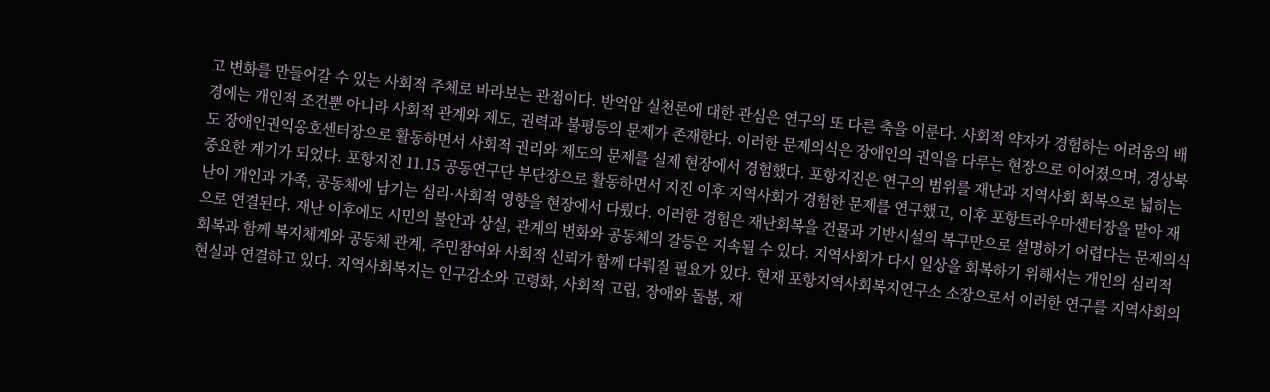고 변화를 만들어갈 수 있는 사회적 주체로 바라보는 관점이다. 반억압 실천론에 대한 관심은 연구의 또 다른 축을 이룬다. 사회적 약자가 경험하는 어려움의 배경에는 개인적 조건뿐 아니라 사회적 관계와 제도, 권력과 불평등의 문제가 존재한다. 이러한 문제의식은 장애인의 권익을 다루는 현장으로 이어졌으며, 경상북도 장애인권익옹호센터장으로 활동하면서 사회적 권리와 제도의 문제를 실제 현장에서 경험했다. 포항지진은 연구의 범위를 재난과 지역사회 회복으로 넓히는 중요한 계기가 되었다. 포항지진 11.15 공동연구단 부단장으로 활동하면서 지진 이후 지역사회가 경험한 문제를 연구했고, 이후 포항트라우마센터장을 맡아 재난이 개인과 가족, 공동체에 남기는 심리·사회적 영향을 현장에서 다뤘다. 이러한 경험은 재난회복을 건물과 기반시설의 복구만으로 설명하기 어렵다는 문제의식으로 연결된다. 재난 이후에도 시민의 불안과 상실, 관계의 변화와 공동체의 갈등은 지속될 수 있다. 지역사회가 다시 일상을 회복하기 위해서는 개인의 심리적 회복과 함께 복지체계와 공동체 관계, 주민참여와 사회적 신뢰가 함께 다뤄질 필요가 있다. 현재 포항지역사회복지연구소 소장으로서 이러한 연구를 지역사회의 현실과 연결하고 있다. 지역사회복지는 인구감소와 고령화, 사회적 고립, 장애와 돌봄, 재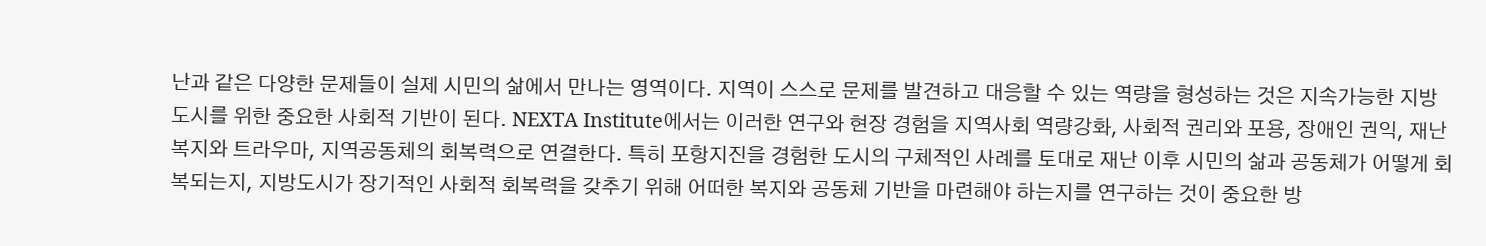난과 같은 다양한 문제들이 실제 시민의 삶에서 만나는 영역이다. 지역이 스스로 문제를 발견하고 대응할 수 있는 역량을 형성하는 것은 지속가능한 지방도시를 위한 중요한 사회적 기반이 된다. NEXTA Institute에서는 이러한 연구와 현장 경험을 지역사회 역량강화, 사회적 권리와 포용, 장애인 권익, 재난복지와 트라우마, 지역공동체의 회복력으로 연결한다. 특히 포항지진을 경험한 도시의 구체적인 사례를 토대로 재난 이후 시민의 삶과 공동체가 어떻게 회복되는지, 지방도시가 장기적인 사회적 회복력을 갖추기 위해 어떠한 복지와 공동체 기반을 마련해야 하는지를 연구하는 것이 중요한 방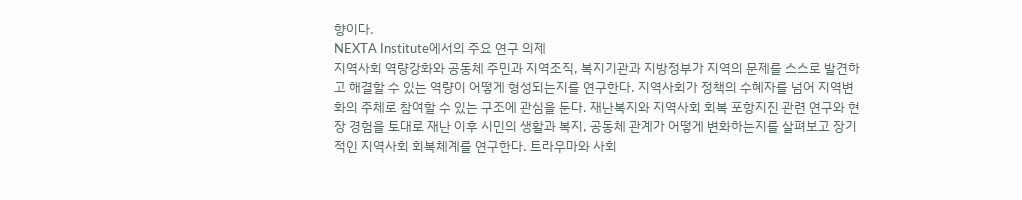향이다.
NEXTA Institute에서의 주요 연구 의제
지역사회 역량강화와 공동체 주민과 지역조직, 복지기관과 지방정부가 지역의 문제를 스스로 발견하고 해결할 수 있는 역량이 어떻게 형성되는지를 연구한다. 지역사회가 정책의 수혜자를 넘어 지역변화의 주체로 참여할 수 있는 구조에 관심을 둔다. 재난복지와 지역사회 회복 포항지진 관련 연구와 현장 경험을 토대로 재난 이후 시민의 생활과 복지, 공동체 관계가 어떻게 변화하는지를 살펴보고 장기적인 지역사회 회복체계를 연구한다. 트라우마와 사회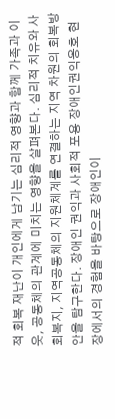적 회복 재난이 개인에게 남기는 심리적 영향과 함께 가족과 이웃, 공동체의 관계에 미치는 영향을 살펴본다. 심리적 치유와 사회복지, 지역공동체의 지원체계를 연결하는 지역 차원의 회복방안을 탐구한다. 장애인 권익과 사회적 포용 장애인권익옹호 현장에서의 경험을 바탕으로 장애인이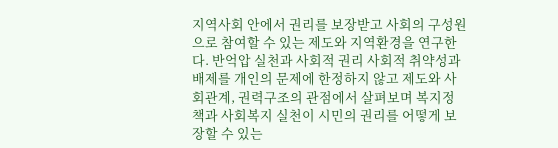지역사회 안에서 권리를 보장받고 사회의 구성원으로 참여할 수 있는 제도와 지역환경을 연구한다. 반억압 실천과 사회적 권리 사회적 취약성과 배제를 개인의 문제에 한정하지 않고 제도와 사회관계, 권력구조의 관점에서 살펴보며 복지정책과 사회복지 실천이 시민의 권리를 어떻게 보장할 수 있는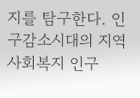지를 탐구한다. 인구감소시대의 지역사회복지 인구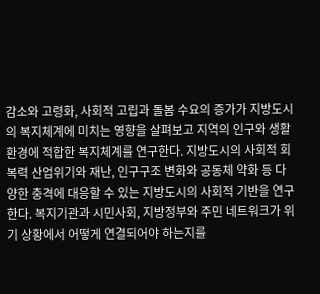감소와 고령화, 사회적 고립과 돌봄 수요의 증가가 지방도시의 복지체계에 미치는 영향을 살펴보고 지역의 인구와 생활환경에 적합한 복지체계를 연구한다. 지방도시의 사회적 회복력 산업위기와 재난, 인구구조 변화와 공동체 약화 등 다양한 충격에 대응할 수 있는 지방도시의 사회적 기반을 연구한다. 복지기관과 시민사회, 지방정부와 주민 네트워크가 위기 상황에서 어떻게 연결되어야 하는지를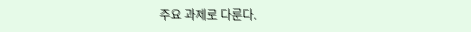주요 과제로 다룬다.